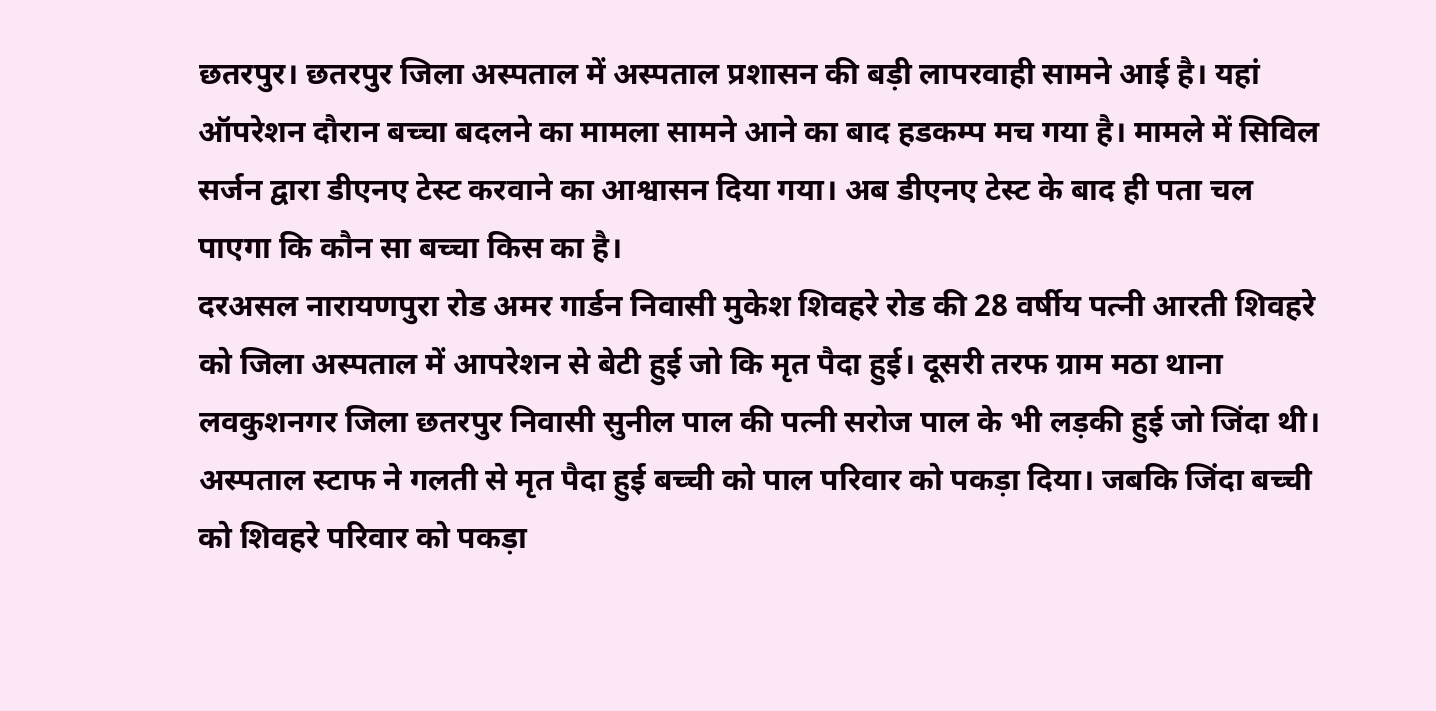छतरपुर। छतरपुर जिला अस्पताल में अस्पताल प्रशासन की बड़ी लापरवाही सामने आई है। यहां ऑपरेशन दौरान बच्चा बदलने का मामला सामने आने का बाद हडकम्प मच गया है। मामले में सिविल सर्जन द्वारा डीएनए टेस्ट करवाने का आश्वासन दिया गया। अब डीएनए टेस्ट के बाद ही पता चल पाएगा कि कौन सा बच्चा किस का है।
दरअसल नारायणपुरा रोड अमर गार्डन निवासी मुकेश शिवहरे रोड की 28 वर्षीय पत्नी आरती शिवहरे को जिला अस्पताल में आपरेशन से बेटी हुई जो कि मृत पैदा हुई। दूसरी तरफ ग्राम मठा थाना लवकुशनगर जिला छतरपुर निवासी सुनील पाल की पत्नी सरोज पाल के भी लड़की हुई जो जिंदा थी।
अस्पताल स्टाफ ने गलती से मृत पैदा हुई बच्ची को पाल परिवार को पकड़ा दिया। जबकि जिंदा बच्ची को शिवहरे परिवार को पकड़ा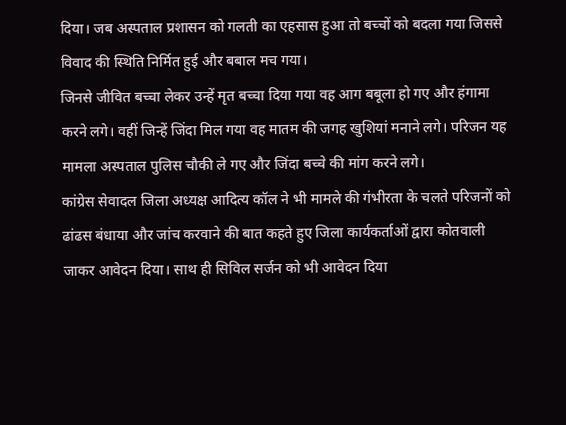दिया। जब अस्पताल प्रशासन को गलती का एहसास हुआ तो बच्चों को बदला गया जिससे विवाद की स्थिति निर्मित हुई और बबाल मच गया।
जिनसे जीवित बच्चा लेकर उन्हें मृत बच्चा दिया गया वह आग बबूला हो गए और हंगामा करने लगे। वहीं जिन्हें जिंदा मिल गया वह मातम की जगह खुशियां मनाने लगे। परिजन यह मामला अस्पताल पुलिस चौकी ले गए और जिंदा बच्चे की मांग करने लगे।
कांग्रेस सेवादल जिला अध्यक्ष आदित्य कॉल ने भी मामले की गंभीरता के चलते परिजनों को ढांढस बंधाया और जांच करवाने की बात कहते हुए जिला कार्यकर्ताओं द्वारा कोतवाली जाकर आवेदन दिया। साथ ही सिविल सर्जन को भी आवेदन दिया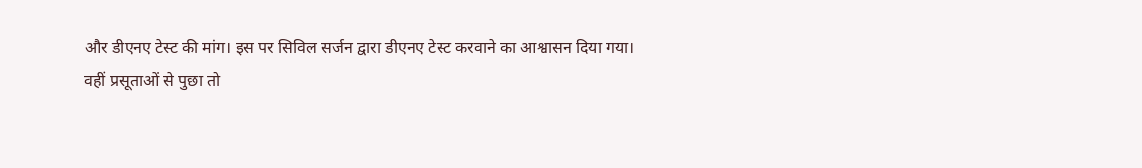और डीएनए टेस्ट की मांग। इस पर सिविल सर्जन द्वारा डीएनए टेस्ट करवाने का आश्वासन दिया गया।
वहीं प्रसूताओं से पुछा तो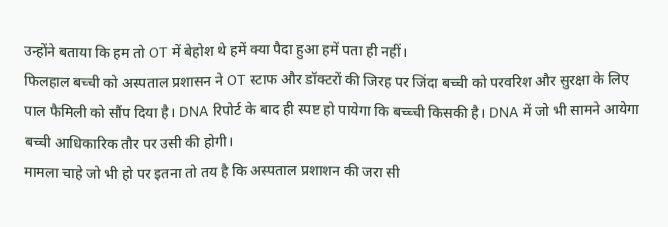उन्होंने बताया कि हम तो OT में बेहोश थे हमें क्या पैदा हुआ हमें पता ही नहीं।
फिलहाल बच्ची को अस्पताल प्रशासन ने OT स्टाफ और डॉक्टरों की जिरह पर जिंदा बच्ची को परवरिश और सुरक्षा के लिए पाल फैमिली को सौंप दिया है। DNA रिपोर्ट के बाद ही स्पष्ट हो पायेगा कि बच्च्ची किसकी है। DNA में जो भी सामने आयेगा बच्ची आधिकारिक तौर पर उसी की होगी।
मामला चाहे जो भी हो पर इतना तो तय है कि अस्पताल प्रशाशन की जरा सी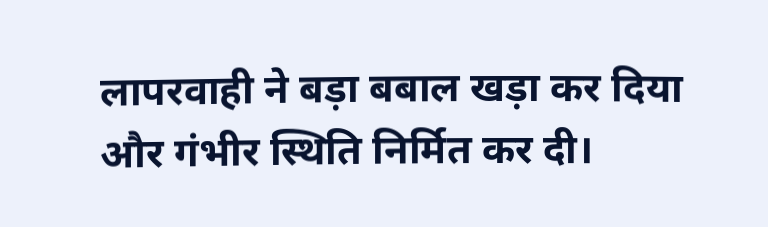लापरवाही ने बड़ा बबाल खड़ा कर दिया और गंभीर स्थिति निर्मित कर दी।